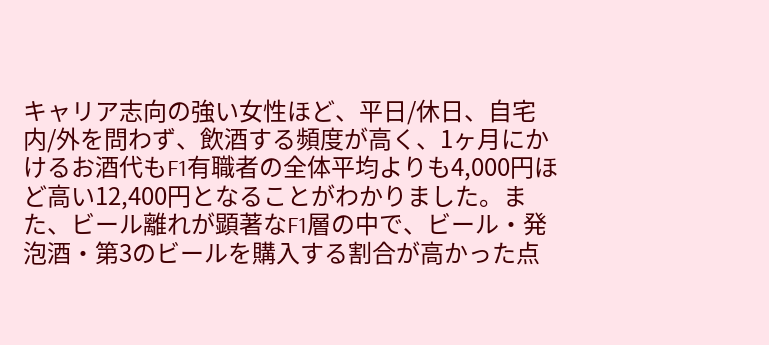キャリア志向の強い女性ほど、平日/休日、自宅内/外を問わず、飲酒する頻度が高く、1ヶ月にかけるお酒代もF1有職者の全体平均よりも4,000円ほど高い12,400円となることがわかりました。また、ビール離れが顕著なF1層の中で、ビール・発泡酒・第3のビールを購入する割合が高かった点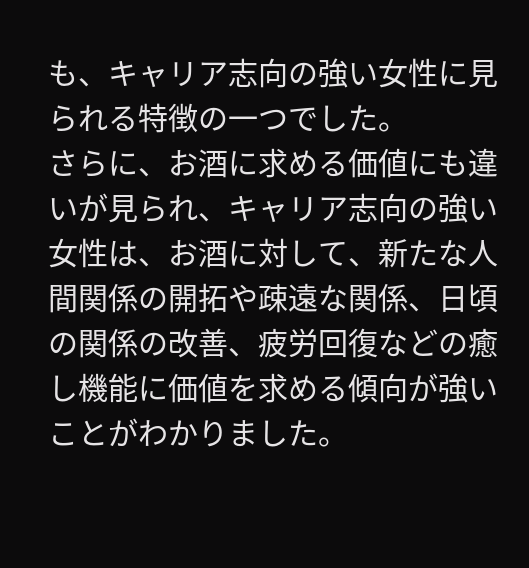も、キャリア志向の強い女性に見られる特徴の一つでした。
さらに、お酒に求める価値にも違いが見られ、キャリア志向の強い女性は、お酒に対して、新たな人間関係の開拓や疎遠な関係、日頃の関係の改善、疲労回復などの癒し機能に価値を求める傾向が強いことがわかりました。